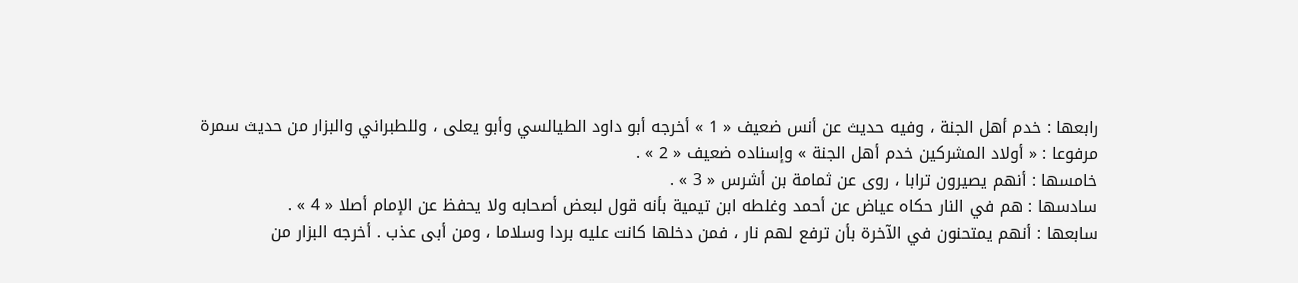رابعها : خدم أهل الجنة ، وفيه حديث عن أنس ضعيف « 1 » أخرجه أبو داود الطيالسي وأبو يعلى ، وللطبراني والبزار من حديث سمرة مرفوعا : « أولاد المشركين خدم أهل الجنة » وإسناده ضعيف « 2 » .
خامسها : أنهم يصيرون ترابا ، روى عن ثمامة بن أشرس « 3 » .
سادسها : هم في النار حكاه عياض عن أحمد وغلطه ابن تيمية بأنه قول لبعض أصحابه ولا يحفظ عن الإمام أصلا « 4 » .
سابعها : أنهم يمتحنون في الآخرة بأن ترفع لهم نار ، فمن دخلها كانت عليه بردا وسلاما ، ومن أبى عذب . أخرجه البزار من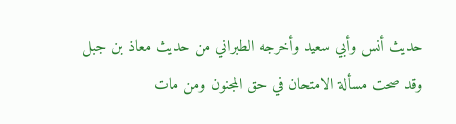حديث أنس وأبي سعيد وأخرجه الطبراني من حديث معاذ بن جبل وقد صحت مسألة الامتحان في حق المجنون ومن مات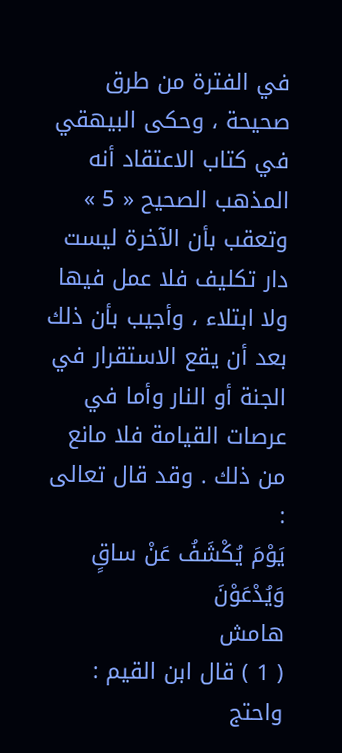في الفترة من طرق صحيحة ، وحكى البيهقي في كتاب الاعتقاد أنه المذهب الصحيح « 5 » وتعقب بأن الآخرة ليست دار تكليف فلا عمل فيها ولا ابتلاء ، وأجيب بأن ذلك بعد أن يقع الاستقرار في الجنة أو النار وأما في عرصات القيامة فلا مانع من ذلك . وقد قال تعالى :
يَوْمَ يُكْشَفُ عَنْ ساقٍ وَيُدْعَوْنَ
هامش
( 1 ) قال ابن القيم : واحتج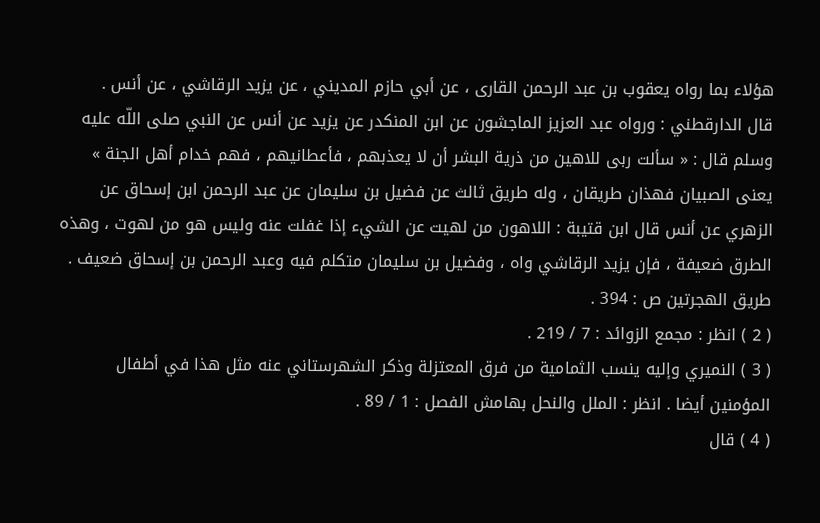هؤلاء بما رواه يعقوب بن عبد الرحمن القارى ، عن أبي حازم المديني ، عن يزيد الرقاشي ، عن أنس .
قال الدارقطني : ورواه عبد العزيز الماجشون عن ابن المنكدر عن يزيد عن أنس عن النبي صلى اللّه عليه وسلم قال : « سألت ربى للاهين من ذرية البشر أن لا يعذبهم ، فأعطانيهم ، فهم خدام أهل الجنة » يعنى الصبيان فهذان طريقان ، وله طريق ثالث عن فضيل بن سليمان عن عبد الرحمن ابن إسحاق عن الزهري عن أنس قال ابن قتيبة : اللاهون من لهيت عن الشيء إذا غفلت عنه وليس هو من لهوت ، وهذه الطرق ضعيفة ، فإن يزيد الرقاشي واه ، وفضيل بن سليمان متكلم فيه وعبد الرحمن بن إسحاق ضعيف . طريق الهجرتين ص : 394 .
( 2 ) انظر : مجمع الزوائد : 7 / 219 .
( 3 ) النميري وإليه ينسب الثمامية من فرق المعتزلة وذكر الشهرستاني عنه مثل هذا في أطفال المؤمنين أيضا . انظر : الملل والنحل بهامش الفصل : 1 / 89 .
( 4 ) قال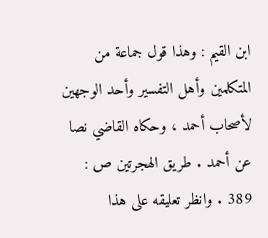ابن القيم : وهذا قول جماعة من المتكلمين وأهل التفسير وأحد الوجهين لأصحاب أحمد ، وحكاه القاضي نصا عن أحمد . طريق الهجرتين ص : 389 . وانظر تعليقه على هذا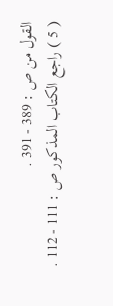القول من ص : 389 - 391 .
( 5 ) راجع الكتاب المذكور ص : 111 - 112 .